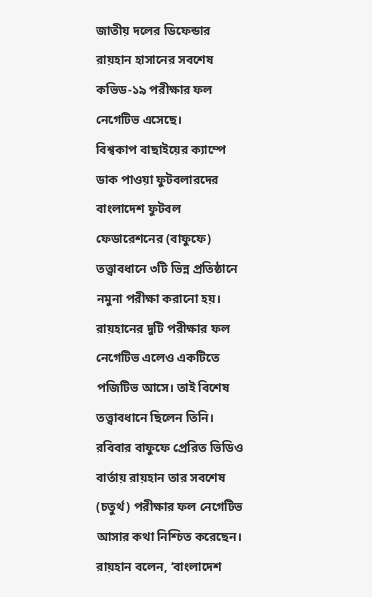জাতীয় দলের ডিফেন্ডার রায়হান হাসানের সবশেষ কভিড-১৯ পরীক্ষার ফল নেগেটিভ এসেছে।
বিশ্বকাপ বাছাইয়ের ক্যাম্পে ডাক পাওয়া ফুটবলারদের বাংলাদেশ ফুটবল ফেডারেশনের (বাফুফে) তত্ত্বাবধানে ৩টি ভিন্ন প্রতিষ্ঠানে নমুনা পরীক্ষা করানো হয়। রায়হানের দুটি পরীক্ষার ফল নেগেটিভ এলেও একটিতে পজিটিভ আসে। তাই বিশেষ তত্ত্বাবধানে ছিলেন তিনি।
রবিবার বাফুফে প্রেরিত ভিডিও বার্তায় রায়হান তার সবশেষ (চতুর্থ) পরীক্ষার ফল নেগেটিভ আসার কথা নিশ্চিত করেছেন। রায়হান বলেন, ‘বাংলাদেশ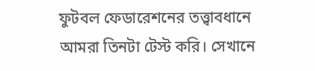ফুটবল ফেডারেশনের তত্ত্বাবধানে আমরা তিনটা টেস্ট করি। সেখানে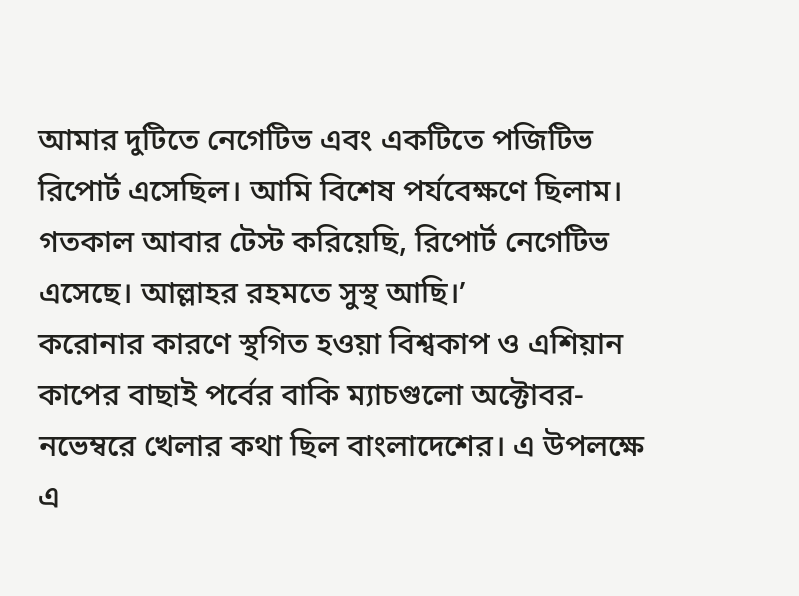আমার দুটিতে নেগেটিভ এবং একটিতে পজিটিভ রিপোর্ট এসেছিল। আমি বিশেষ পর্যবেক্ষণে ছিলাম। গতকাল আবার টেস্ট করিয়েছি, রিপোর্ট নেগেটিভ এসেছে। আল্লাহর রহমতে সুস্থ আছি।’
করোনার কারণে স্থগিত হওয়া বিশ্বকাপ ও এশিয়ান কাপের বাছাই পর্বের বাকি ম্যাচগুলো অক্টোবর-নভেম্বরে খেলার কথা ছিল বাংলাদেশের। এ উপলক্ষে এ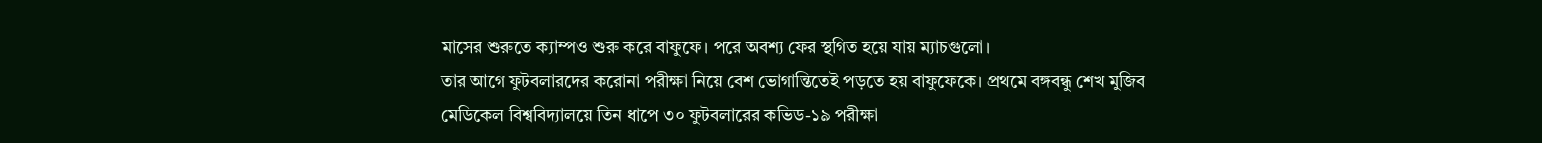মাসের শুরুতে ক্যাম্পও শুরু করে বাফুফে। পরে অবশ্য ফের স্থগিত হয়ে যায় ম্যাচগুলো।
তার আগে ফুটবলারদের করোনা পরীক্ষা নিয়ে বেশ ভোগান্তিতেই পড়তে হয় বাফুফেকে। প্রথমে বঙ্গবন্ধু শেখ মুজিব মেডিকেল বিশ্ববিদ্যালয়ে তিন ধাপে ৩০ ফুটবলারের কভিড-১৯ পরীক্ষা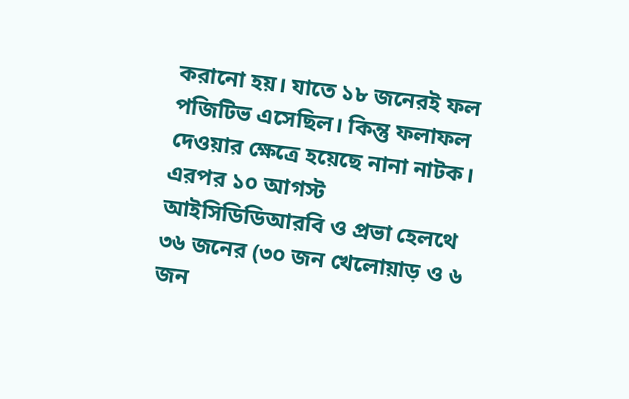করানো হয়। যাতে ১৮ জনেরই ফল পজিটিভ এসেছিল। কিন্তু ফলাফল দেওয়ার ক্ষেত্রে হয়েছে নানা নাটক।
এরপর ১০ আগস্ট আইসিডিডিআরবি ও প্রভা হেলথে ৩৬ জনের (৩০ জন খেলোয়াড় ও ৬ জন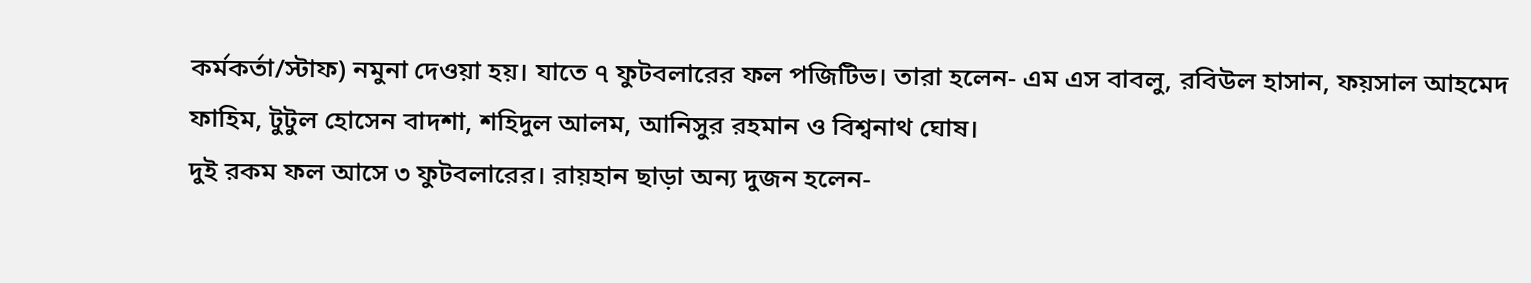কর্মকর্তা/স্টাফ) নমুনা দেওয়া হয়। যাতে ৭ ফুটবলারের ফল পজিটিভ। তারা হলেন- এম এস বাবলু, রবিউল হাসান, ফয়সাল আহমেদ ফাহিম, টুটুল হোসেন বাদশা, শহিদুল আলম, আনিসুর রহমান ও বিশ্বনাথ ঘোষ।
দুই রকম ফল আসে ৩ ফুটবলারের। রায়হান ছাড়া অন্য দুজন হলেন-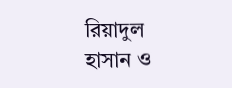রিয়াদুল হাসান ও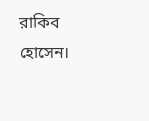রাকিব হোসেন।